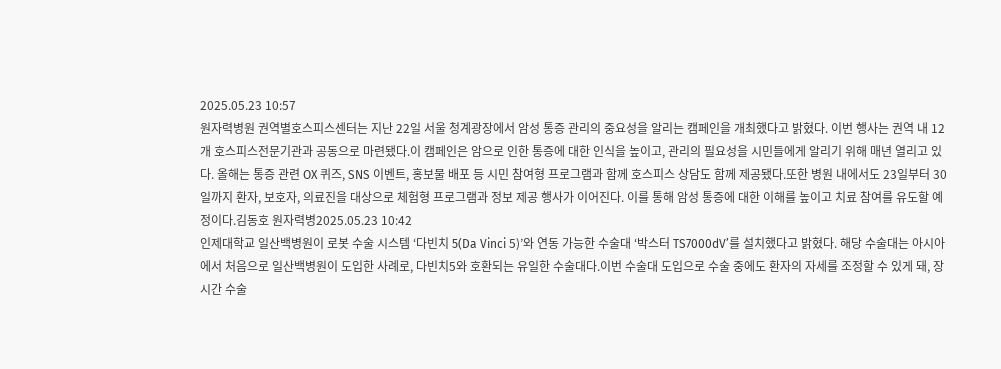2025.05.23 10:57
원자력병원 권역별호스피스센터는 지난 22일 서울 청계광장에서 암성 통증 관리의 중요성을 알리는 캠페인을 개최했다고 밝혔다. 이번 행사는 권역 내 12개 호스피스전문기관과 공동으로 마련됐다.이 캠페인은 암으로 인한 통증에 대한 인식을 높이고, 관리의 필요성을 시민들에게 알리기 위해 매년 열리고 있다. 올해는 통증 관련 OX 퀴즈, SNS 이벤트, 홍보물 배포 등 시민 참여형 프로그램과 함께 호스피스 상담도 함께 제공됐다.또한 병원 내에서도 23일부터 30일까지 환자, 보호자, 의료진을 대상으로 체험형 프로그램과 정보 제공 행사가 이어진다. 이를 통해 암성 통증에 대한 이해를 높이고 치료 참여를 유도할 예정이다.김동호 원자력병2025.05.23 10:42
인제대학교 일산백병원이 로봇 수술 시스템 ‘다빈치 5(Da Vinci 5)’와 연동 가능한 수술대 ‘박스터 TS7000dV’를 설치했다고 밝혔다. 해당 수술대는 아시아에서 처음으로 일산백병원이 도입한 사례로, 다빈치5와 호환되는 유일한 수술대다.이번 수술대 도입으로 수술 중에도 환자의 자세를 조정할 수 있게 돼, 장시간 수술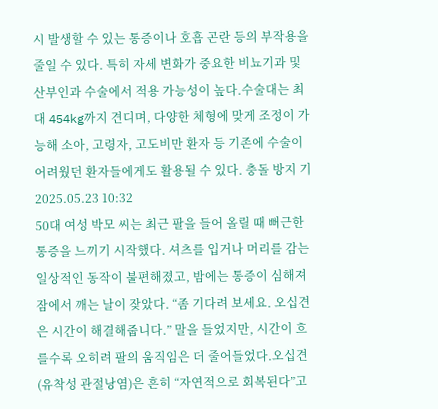시 발생할 수 있는 통증이나 호흡 곤란 등의 부작용을 줄일 수 있다. 특히 자세 변화가 중요한 비뇨기과 및 산부인과 수술에서 적용 가능성이 높다.수술대는 최대 454kg까지 견디며, 다양한 체형에 맞게 조정이 가능해 소아, 고령자, 고도비만 환자 등 기존에 수술이 어려웠던 환자들에게도 활용될 수 있다. 충돌 방지 기2025.05.23 10:32
50대 여성 박모 씨는 최근 팔을 들어 올릴 때 뻐근한 통증을 느끼기 시작했다. 셔츠를 입거나 머리를 감는 일상적인 동작이 불편해졌고, 밤에는 통증이 심해져 잠에서 깨는 날이 잦았다. “좀 기다려 보세요. 오십견은 시간이 해결해줍니다.” 말을 들었지만, 시간이 흐를수록 오히려 팔의 움직임은 더 줄어들었다.오십견(유착성 관절낭염)은 흔히 “자연적으로 회복된다”고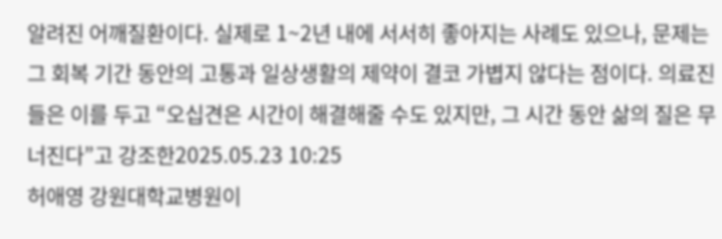알려진 어깨질환이다. 실제로 1~2년 내에 서서히 좋아지는 사례도 있으나, 문제는 그 회복 기간 동안의 고통과 일상생활의 제약이 결코 가볍지 않다는 점이다. 의료진들은 이를 두고 “오십견은 시간이 해결해줄 수도 있지만, 그 시간 동안 삶의 질은 무너진다”고 강조한2025.05.23 10:25
허애영 강원대학교병원이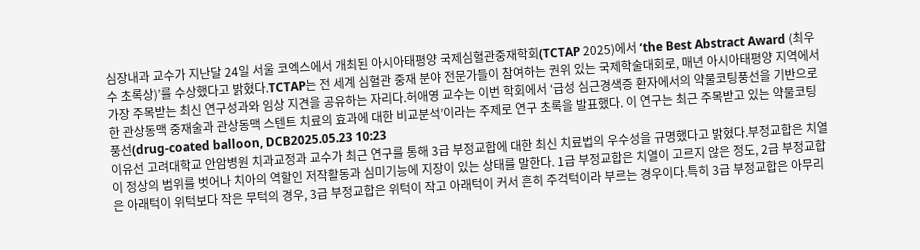심장내과 교수가 지난달 24일 서울 코엑스에서 개최된 아시아태평양 국제심혈관중재학회(TCTAP 2025)에서 ‘the Best Abstract Award (최우수 초록상)’를 수상했다고 밝혔다.TCTAP는 전 세계 심혈관 중재 분야 전문가들이 참여하는 권위 있는 국제학술대회로, 매년 아시아태평양 지역에서 가장 주목받는 최신 연구성과와 임상 지견을 공유하는 자리다.허애영 교수는 이번 학회에서 ‘급성 심근경색증 환자에서의 약물코팅풍선을 기반으로 한 관상동맥 중재술과 관상동맥 스텐트 치료의 효과에 대한 비교분석’이라는 주제로 연구 초록을 발표했다. 이 연구는 최근 주목받고 있는 약물코팅풍선(drug-coated balloon, DCB2025.05.23 10:23
이유선 고려대학교 안암병원 치과교정과 교수가 최근 연구를 통해 3급 부정교합에 대한 최신 치료법의 우수성을 규명했다고 밝혔다.부정교합은 치열이 정상의 범위를 벗어나 치아의 역할인 저작활동과 심미기능에 지장이 있는 상태를 말한다. 1급 부정교합은 치열이 고르지 않은 정도, 2급 부정교합은 아래턱이 위턱보다 작은 무턱의 경우, 3급 부정교합은 위턱이 작고 아래턱이 커서 흔히 주걱턱이라 부르는 경우이다.특히 3급 부정교합은 아무리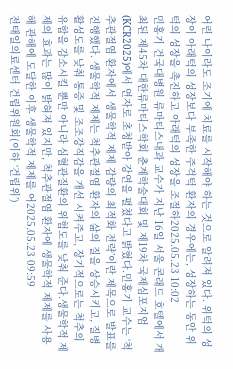어린 나이라도 조기에 치료를 시작해야 하는 것으로 알려져 있다. 위턱의 성장이 아래턱의 성장보다 부족한 주걱턱 환자의 경우에는, 성장하는 동안 위턱의 성장을 촉진하고 아래턱의 성장을 조절하2025.05.23 10:02
민홍기 건국대병원 류마티스내과 교수가 지난 16일 서울 콘래드 호텔에서 개최된 제45차 대한류마티스학회 춘계학술대회 및 제19차 국제심포지엄(KCR2025)에서 연자로 초청받아 강연을 펼쳤다고 밝혔다.민홍기 교수는 ‘척추관절염 환자에서 생물학적 제제 감량의 최적화 전략’이란 제목으로 발표를 진행했다. 생물학적 제제는 척추관절염 환자의 삶의 질을 상승시키고, 질병활성도를 낮춰 통증 및 조조강직감을 개선 시켜주고, 장기적으로는 척추의 유합을 감소시킬 뿐만 아니라 심혈관질환의 위험도를 낮춰 준다.생물학적 제제의 효과는 많이 밝혀져 있지만, 척추관절염 환자에 생물학적 제제를 사용해 관해에 도달한 이후 생물학적 제제를 어2025.05.23 09:59
전태일의료센터 건립위원회(이하 ‘건립위’)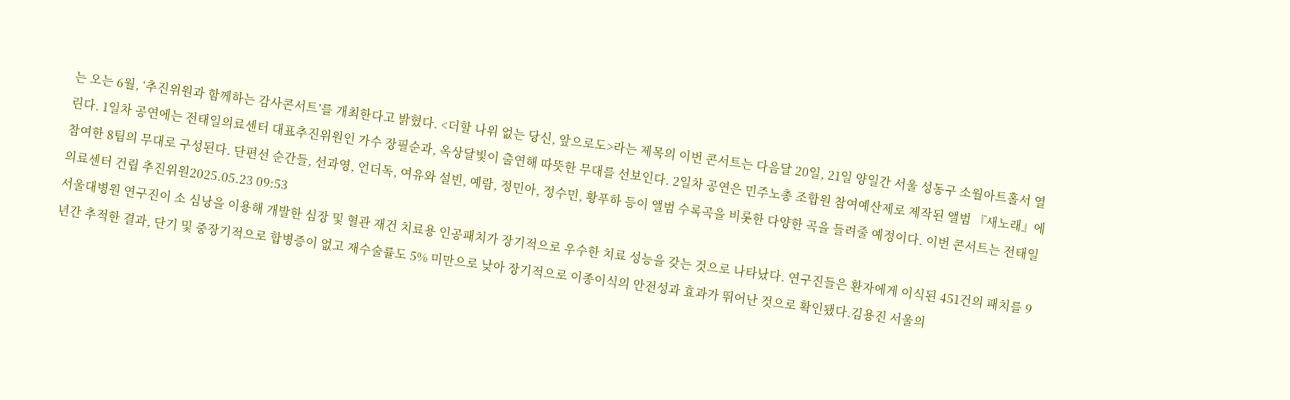는 오는 6월, ‘추진위원과 함께하는 감사콘서트’를 개최한다고 밝혔다. <더할 나위 없는 당신, 앞으로도>라는 제목의 이번 콘서트는 다음달 20일, 21일 양일간 서울 성동구 소월아트홀서 열린다. 1일차 공연에는 전태일의료센터 대표추진위원인 가수 장필순과, 옥상달빛이 출연해 따뜻한 무대를 선보인다. 2일차 공연은 민주노총 조합원 참여예산제로 제작된 앨범 『새노래』에 참여한 8팀의 무대로 구성된다. 단편선 순간들, 선과영, 언더독, 여유와 설빈, 예람, 정민아, 정수민, 황푸하 등이 앨범 수록곡을 비롯한 다양한 곡을 들려줄 예정이다. 이번 콘서트는 전태일의료센터 건립 추진위원2025.05.23 09:53
서울대병원 연구진이 소 심낭을 이용해 개발한 심장 및 혈관 재건 치료용 인공패치가 장기적으로 우수한 치료 성능을 갖는 것으로 나타났다. 연구진들은 환자에게 이식된 451건의 패치를 9년간 추적한 결과, 단기 및 중장기적으로 합병증이 없고 재수술률도 5% 미만으로 낮아 장기적으로 이종이식의 안전성과 효과가 뛰어난 것으로 확인됐다.김용진 서울의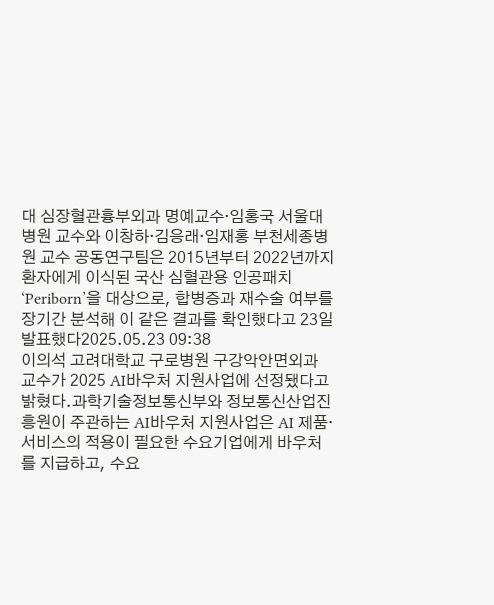대 심장혈관흉부외과 명예교수·임홍국 서울대병원 교수와 이창하·김응래·임재홍 부천세종병원 교수 공동연구팀은 2015년부터 2022년까지 환자에게 이식된 국산 심혈관용 인공패치 ‘Periborn’을 대상으로, 합병증과 재수술 여부를 장기간 분석해 이 같은 결과를 확인했다고 23일 발표했다2025.05.23 09:38
이의석 고려대학교 구로병원 구강악안면외과 교수가 2025 AI바우처 지원사업에 선정됐다고 밝혔다.과학기술정보통신부와 정보통신산업진흥원이 주관하는 AI바우처 지원사업은 AI 제품·서비스의 적용이 필요한 수요기업에게 바우처를 지급하고, 수요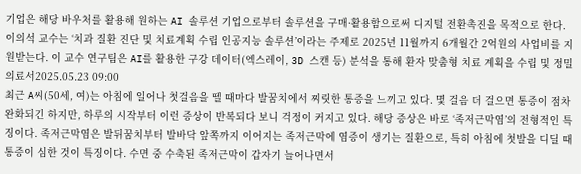기업은 해당 바우처를 활용해 원하는 AI 솔루션 기업으로부터 솔루션을 구매·활용함으로써 디지털 전환촉진을 목적으로 한다. 이의석 교수는 ‘치과 질환 진단 및 치료계획 수립 인공지능 솔루션’이라는 주제로 2025년 11월까지 6개월간 2억원의 사업비를 지원받는다. 이 교수 연구팀은 AI를 활용한 구강 데이터(엑스레이, 3D 스캔 등) 분석을 통해 환자 맞춤형 치료 계획을 수립 및 정밀 의료서2025.05.23 09:00
최근 A씨(50세, 여)는 아침에 일어나 첫걸음을 뗄 때마다 발꿈치에서 찌릿한 통증을 느끼고 있다. 몇 걸음 더 걸으면 통증이 점차 완화되긴 하지만, 하루의 시작부터 이런 증상이 반복되다 보니 걱정이 커지고 있다. 해당 증상은 바로 ‘족저근막염’의 전형적인 특징이다. 족저근막염은 발뒤꿈치부터 발바닥 앞쪽까지 이어지는 족저근막에 염증이 생기는 질환으로, 특히 아침에 첫발을 디딜 때 통증이 심한 것이 특징이다. 수면 중 수축된 족저근막이 갑자기 늘어나면서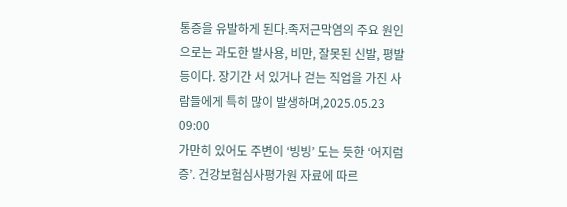통증을 유발하게 된다.족저근막염의 주요 원인으로는 과도한 발사용, 비만, 잘못된 신발, 평발 등이다. 장기간 서 있거나 걷는 직업을 가진 사람들에게 특히 많이 발생하며,2025.05.23 09:00
가만히 있어도 주변이 ‘빙빙’ 도는 듯한 ‘어지럼증’. 건강보험심사평가원 자료에 따르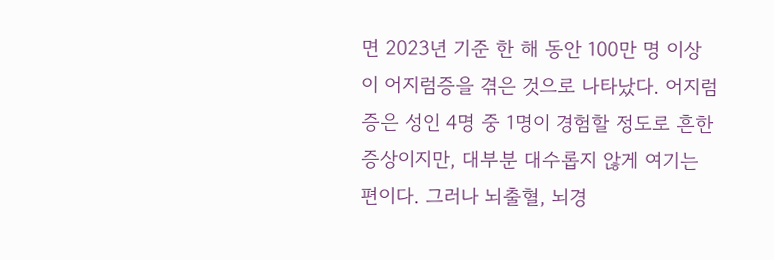면 2023년 기준 한 해 동안 100만 명 이상이 어지럼증을 겪은 것으로 나타났다. 어지럼증은 성인 4명 중 1명이 경험할 정도로 흔한 증상이지만, 대부분 대수롭지 않게 여기는 편이다. 그러나 뇌출혈, 뇌경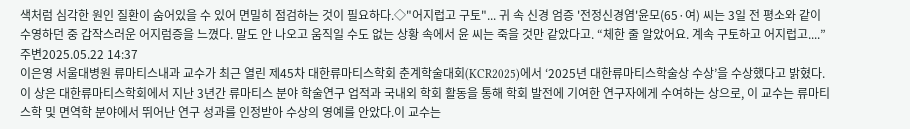색처럼 심각한 원인 질환이 숨어있을 수 있어 면밀히 점검하는 것이 필요하다.◇"어지럽고 구토"... 귀 속 신경 엄증 '전정신경염'윤모(65·여) 씨는 3일 전 평소와 같이 수영하던 중 갑작스러운 어지럼증을 느꼈다. 말도 안 나오고 움직일 수도 없는 상황 속에서 윤 씨는 죽을 것만 같았다고. “체한 줄 알았어요. 계속 구토하고 어지럽고....” 주변2025.05.22 14:37
이은영 서울대병원 류마티스내과 교수가 최근 열린 제45차 대한류마티스학회 춘계학술대회(KCR2025)에서 ‘2025년 대한류마티스학술상 수상’을 수상했다고 밝혔다. 이 상은 대한류마티스학회에서 지난 3년간 류마티스 분야 학술연구 업적과 국내외 학회 활동을 통해 학회 발전에 기여한 연구자에게 수여하는 상으로, 이 교수는 류마티스학 및 면역학 분야에서 뛰어난 연구 성과를 인정받아 수상의 영예를 안았다.이 교수는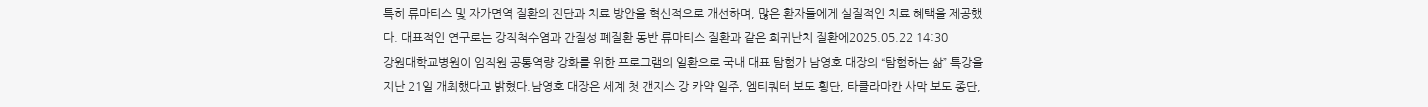특히 류마티스 및 자가면역 질환의 진단과 치료 방안을 혁신적으로 개선하며, 많은 환자들에게 실질적인 치료 혜택을 제공했다. 대표적인 연구로는 강직척수염과 간질성 폐질환 동반 류마티스 질환과 같은 희귀난치 질환에2025.05.22 14:30
강원대학교병원이 임직원 공통역량 강화를 위한 프로그램의 일환으로 국내 대표 탐험가 남영호 대장의 “탐험하는 삶” 특강을 지난 21일 개최했다고 밝혔다.남영호 대장은 세계 첫 갠지스 강 카약 일주, 엠티쿼터 보도 횡단, 타클라마칸 사막 보도 종단,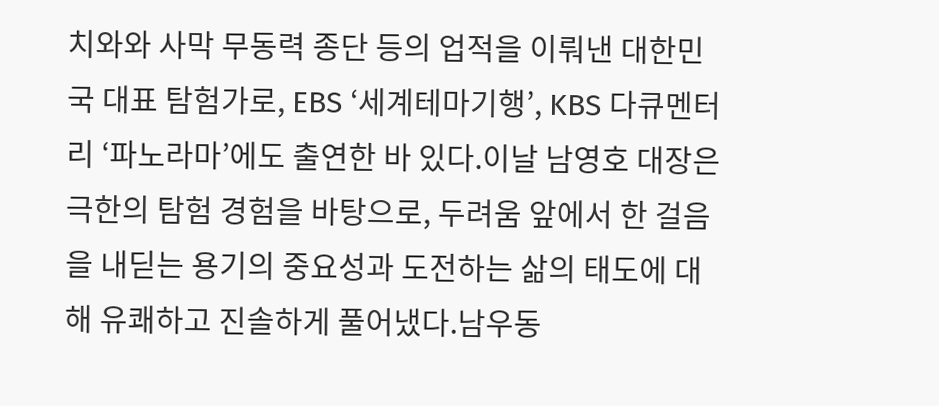치와와 사막 무동력 종단 등의 업적을 이뤄낸 대한민국 대표 탐험가로, EBS ‘세계테마기행’, KBS 다큐멘터리 ‘파노라마’에도 출연한 바 있다.이날 남영호 대장은 극한의 탐험 경험을 바탕으로, 두려움 앞에서 한 걸음을 내딛는 용기의 중요성과 도전하는 삶의 태도에 대해 유쾌하고 진솔하게 풀어냈다.남우동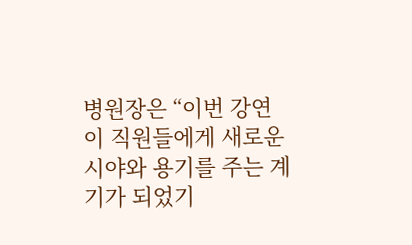병원장은 “이번 강연이 직원들에게 새로운 시야와 용기를 주는 계기가 되었기